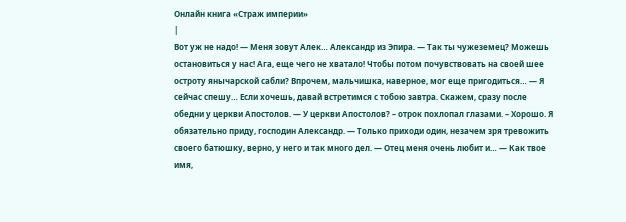Онлайн книга «Страж империи»
|
Вот уж не надо! — Меня зовут Алек… Александр из Эпира. — Так ты чужеземец? Можешь остановиться у нас! Ага, еще чего не хватало! Чтобы потом почувствовать на своей шее остроту янычарской сабли? Впрочем, мальчишка, наверное, мог еще пригодиться… — Я сейчас спешу… Если хочешь, давай встретимся с тобою завтра. Скажем, сразу после обедни у церкви Апостолов. — У церкви Апостолов? – отрок похлопал глазами. – Хорошо. Я обязательно приду, господин Александр. — Только приходи один, незачем зря тревожить своего батюшку, верно, у него и так много дел. — Отец меня очень любит и… — Как твое имя,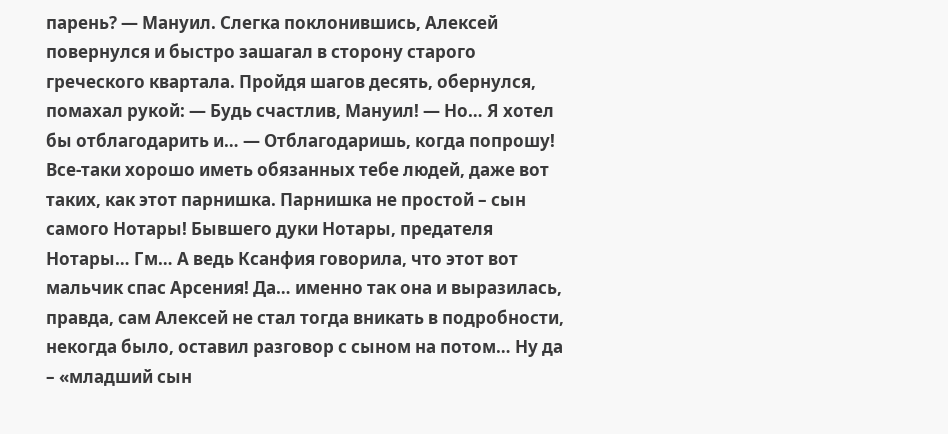парень? — Мануил. Слегка поклонившись, Алексей повернулся и быстро зашагал в сторону старого греческого квартала. Пройдя шагов десять, обернулся, помахал рукой: — Будь счастлив, Мануил! — Но… Я хотел бы отблагодарить и… — Отблагодаришь, когда попрошу! Все-таки хорошо иметь обязанных тебе людей, даже вот таких, как этот парнишка. Парнишка не простой – сын самого Нотары! Бывшего дуки Нотары, предателя Нотары… Гм… А ведь Ксанфия говорила, что этот вот мальчик спас Арсения! Да… именно так она и выразилась, правда, сам Алексей не стал тогда вникать в подробности, некогда было, оставил разговор с сыном на потом… Ну да – «младший сын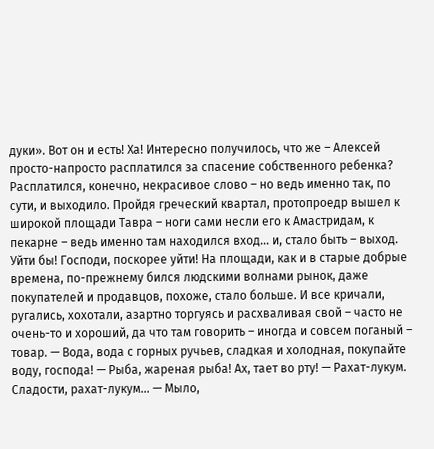дуки». Вот он и есть! Ха! Интересно получилось, что же – Алексей просто-напросто расплатился за спасение собственного ребенка? Расплатился, конечно, некрасивое слово – но ведь именно так, по сути, и выходило. Пройдя греческий квартал, протопроедр вышел к широкой площади Тавра – ноги сами несли его к Амастридам, к пекарне – ведь именно там находился вход… и, стало быть – выход. Уйти бы! Господи, поскорее уйти! На площади, как и в старые добрые времена, по-прежнему бился людскими волнами рынок, даже покупателей и продавцов, похоже, стало больше. И все кричали, ругались, хохотали, азартно торгуясь и расхваливая свой – часто не очень-то и хороший, да что там говорить – иногда и совсем поганый – товар. — Вода, вода с горных ручьев, сладкая и холодная, покупайте воду, господа! — Рыба, жареная рыба! Ах, тает во рту! — Рахат-лукум. Сладости, рахат-лукум… — Мыло,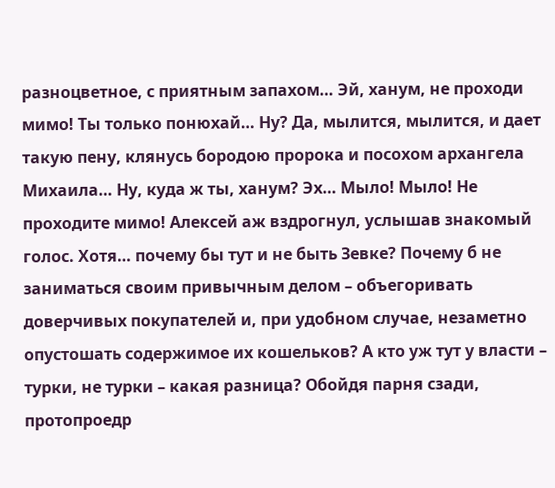разноцветное, с приятным запахом… Эй, ханум, не проходи мимо! Ты только понюхай… Ну? Да, мылится, мылится, и дает такую пену, клянусь бородою пророка и посохом архангела Михаила… Ну, куда ж ты, ханум? Эх… Мыло! Мыло! Не проходите мимо! Алексей аж вздрогнул, услышав знакомый голос. Хотя… почему бы тут и не быть Зевке? Почему б не заниматься своим привычным делом – объегоривать доверчивых покупателей и, при удобном случае, незаметно опустошать содержимое их кошельков? А кто уж тут у власти – турки, не турки – какая разница? Обойдя парня сзади, протопроедр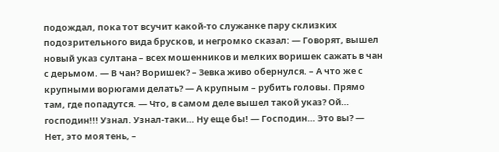подождал, пока тот всучит какой-то служанке пару склизких подозрительного вида брусков, и негромко сказал: — Говорят, вышел новый указ султана – всех мошенников и мелких воришек сажать в чан с дерьмом. — В чан? Воришек? – Зевка живо обернулся. – А что же с крупными ворюгами делать? — А крупным – рубить головы. Прямо там, где попадутся. — Что, в самом деле вышел такой указ? Ой… господин!!! Узнал. Узнал-таки… Ну еще бы! — Господин… Это вы? — Нет, это моя тень, –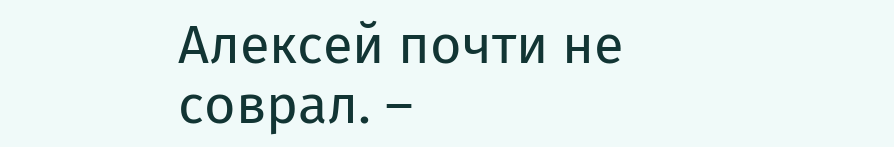Алексей почти не соврал. –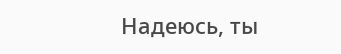Надеюсь, ты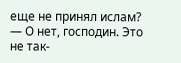еще не принял ислам? — О нет, господин. Это не так-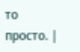то просто. |